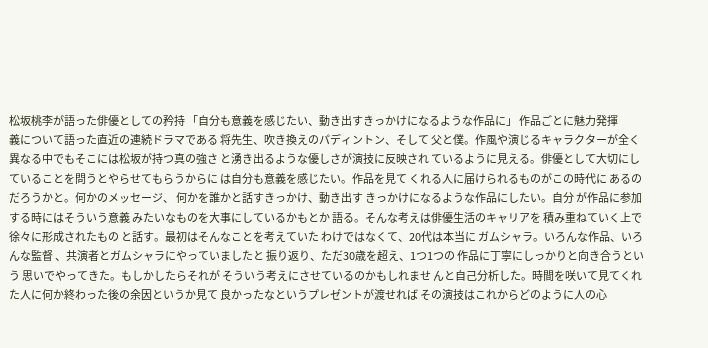松坂桃李が語った俳優としての矜持 「自分も意義を感じたい、動き出すきっかけになるような作品に」 作品ごとに魅力発揮
義について語った直近の連続ドラマである 将先生、吹き換えのパディントン、そして 父と僕。作風や演じるキャラクターが全く 異なる中でもそこには松坂が持つ真の強さ と湧き出るような優しさが演技に反映され ているように見える。俳優として大切にし ていることを問うとやらせてもらうからに は自分も意義を感じたい。作品を見て くれる人に届けられるものがこの時代に あるのだろうかと。何かのメッセージ、 何かを誰かと話すきっかけ、動き出す きっかけになるような作品にしたい。自分 が作品に参加する時にはそういう意義 みたいなものを大事にしているかもとか 語る。そんな考えは俳優生活のキャリアを 積み重ねていく上で徐々に形成されたもの と話す。最初はそんなことを考えていた わけではなくて、20代は本当に ガムシャラ。いろんな作品、いろんな監督 、共演者とガムシャラにやっていましたと 振り返り、ただ30歳を超え、1つ1つの 作品に丁寧にしっかりと向き合うという 思いでやってきた。もしかしたらそれが そういう考えにさせているのかもしれませ んと自己分析した。時間を咲いて見てくれ た人に何か終わった後の余因というか見て 良かったなというプレゼントが渡せれば その演技はこれからどのように人の心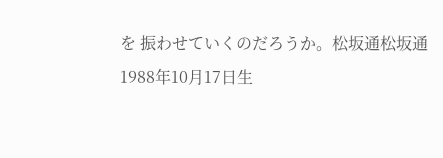を 振わせていくのだろうか。松坂通松坂通 1988年10月17日生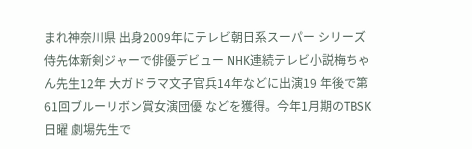まれ神奈川県 出身2009年にテレビ朝日系スーパー シリーズ侍先体新剣ジャーで俳優デビュー NHK連続テレビ小説梅ちゃん先生12年 大ガドラマ文子官兵14年などに出演19 年後で第61回ブルーリボン賞女演団優 などを獲得。今年1月期のTBSK日曜 劇場先生で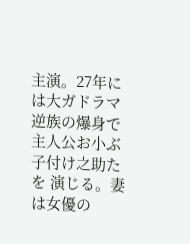主演。27年には大ガドラマ 逆族の爆身で主人公お小ぶ子付け之助たを 演じる。妻は女優の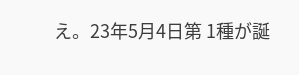え。23年5月4日第 1種が誕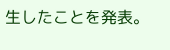生したことを発表。